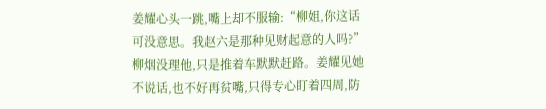姜耀心头一跳,嘴上却不服输:“柳姐,你这话可没意思。我赵六是那种见财起意的人吗?”
柳烟没理他,只是推着车默默赶路。姜耀见她不说话,也不好再贫嘴,只得专心盯着四周,防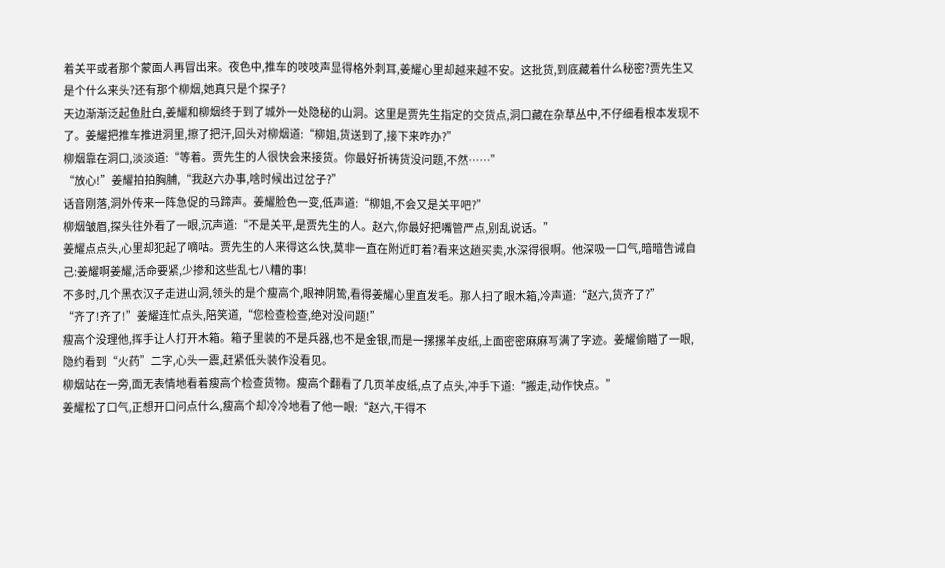着关平或者那个蒙面人再冒出来。夜色中,推车的吱吱声显得格外刺耳,姜耀心里却越来越不安。这批货,到底藏着什么秘密?贾先生又是个什么来头?还有那个柳烟,她真只是个探子?
天边渐渐泛起鱼肚白,姜耀和柳烟终于到了城外一处隐秘的山洞。这里是贾先生指定的交货点,洞口藏在杂草丛中,不仔细看根本发现不了。姜耀把推车推进洞里,擦了把汗,回头对柳烟道:“柳姐,货送到了,接下来咋办?”
柳烟靠在洞口,淡淡道:“等着。贾先生的人很快会来接货。你最好祈祷货没问题,不然……”
“放心!”姜耀拍拍胸脯,“我赵六办事,啥时候出过岔子?”
话音刚落,洞外传来一阵急促的马蹄声。姜耀脸色一变,低声道:“柳姐,不会又是关平吧?”
柳烟皱眉,探头往外看了一眼,沉声道:“不是关平,是贾先生的人。赵六,你最好把嘴管严点,别乱说话。”
姜耀点点头,心里却犯起了嘀咕。贾先生的人来得这么快,莫非一直在附近盯着?看来这趟买卖,水深得很啊。他深吸一口气,暗暗告诫自己:姜耀啊姜耀,活命要紧,少掺和这些乱七八糟的事!
不多时,几个黑衣汉子走进山洞,领头的是个瘦高个,眼神阴鸷,看得姜耀心里直发毛。那人扫了眼木箱,冷声道:“赵六,货齐了?”
“齐了!齐了!”姜耀连忙点头,陪笑道,“您检查检查,绝对没问题!”
瘦高个没理他,挥手让人打开木箱。箱子里装的不是兵器,也不是金银,而是一摞摞羊皮纸,上面密密麻麻写满了字迹。姜耀偷瞄了一眼,隐约看到“火药”二字,心头一震,赶紧低头装作没看见。
柳烟站在一旁,面无表情地看着瘦高个检查货物。瘦高个翻看了几页羊皮纸,点了点头,冲手下道:“搬走,动作快点。”
姜耀松了口气,正想开口问点什么,瘦高个却冷冷地看了他一眼:“赵六,干得不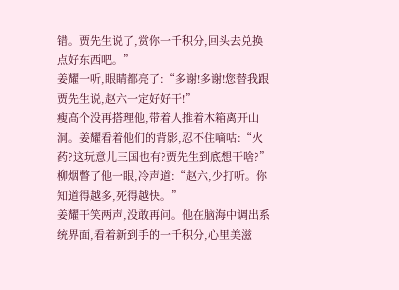错。贾先生说了,赏你一千积分,回头去兑换点好东西吧。”
姜耀一听,眼睛都亮了:“多谢!多谢!您替我跟贾先生说,赵六一定好好干!”
瘦高个没再搭理他,带着人推着木箱离开山洞。姜耀看着他们的背影,忍不住嘀咕:“火药?这玩意儿三国也有?贾先生到底想干啥?”
柳烟瞥了他一眼,冷声道:“赵六,少打听。你知道得越多,死得越快。”
姜耀干笑两声,没敢再问。他在脑海中调出系统界面,看着新到手的一千积分,心里美滋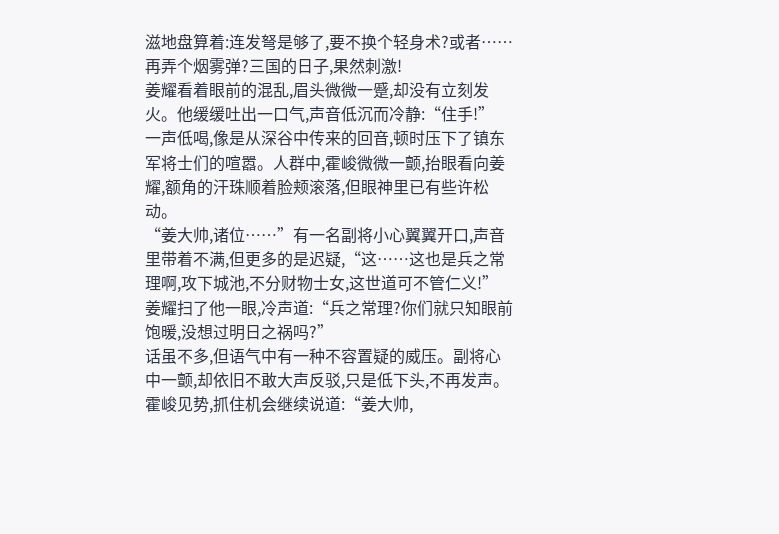滋地盘算着:连发弩是够了,要不换个轻身术?或者……再弄个烟雾弹?三国的日子,果然刺激!
姜耀看着眼前的混乱,眉头微微一蹙,却没有立刻发火。他缓缓吐出一口气,声音低沉而冷静:“住手!”
一声低喝,像是从深谷中传来的回音,顿时压下了镇东军将士们的喧嚣。人群中,霍峻微微一颤,抬眼看向姜耀,额角的汗珠顺着脸颊滚落,但眼神里已有些许松动。
“姜大帅,诸位……”有一名副将小心翼翼开口,声音里带着不满,但更多的是迟疑,“这……这也是兵之常理啊,攻下城池,不分财物士女,这世道可不管仁义!”
姜耀扫了他一眼,冷声道:“兵之常理?你们就只知眼前饱暖,没想过明日之祸吗?”
话虽不多,但语气中有一种不容置疑的威压。副将心中一颤,却依旧不敢大声反驳,只是低下头,不再发声。
霍峻见势,抓住机会继续说道:“姜大帅,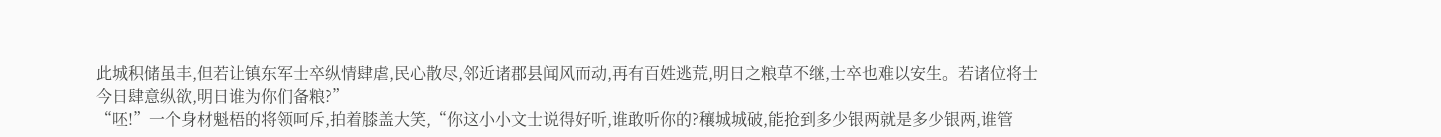此城积储虽丰,但若让镇东军士卒纵情肆虐,民心散尽,邻近诸郡县闻风而动,再有百姓逃荒,明日之粮草不继,士卒也难以安生。若诸位将士今日肆意纵欲,明日谁为你们备粮?”
“呸!”一个身材魁梧的将领呵斥,拍着膝盖大笑,“你这小小文士说得好听,谁敢听你的?穰城城破,能抢到多少银两就是多少银两,谁管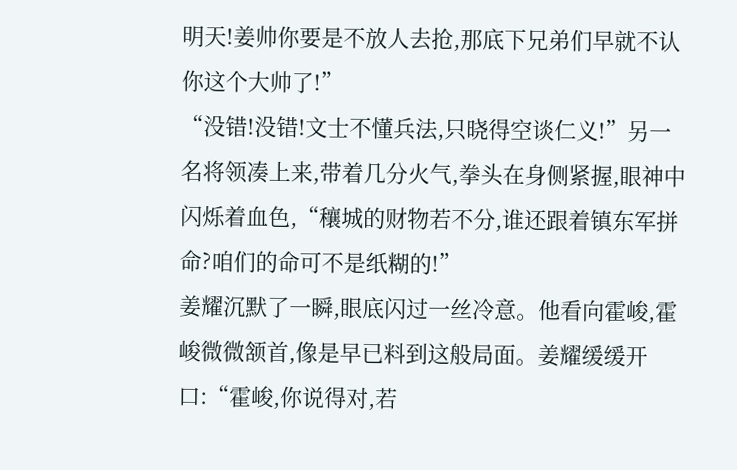明天!姜帅你要是不放人去抢,那底下兄弟们早就不认你这个大帅了!”
“没错!没错!文士不懂兵法,只晓得空谈仁义!”另一名将领凑上来,带着几分火气,拳头在身侧紧握,眼神中闪烁着血色,“穰城的财物若不分,谁还跟着镇东军拼命?咱们的命可不是纸糊的!”
姜耀沉默了一瞬,眼底闪过一丝冷意。他看向霍峻,霍峻微微颔首,像是早已料到这般局面。姜耀缓缓开口:“霍峻,你说得对,若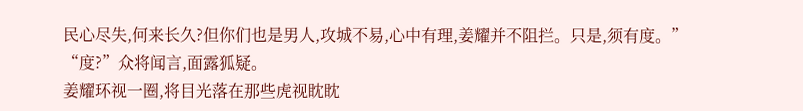民心尽失,何来长久?但你们也是男人,攻城不易,心中有理,姜耀并不阻拦。只是,须有度。”
“度?”众将闻言,面露狐疑。
姜耀环视一圈,将目光落在那些虎视眈眈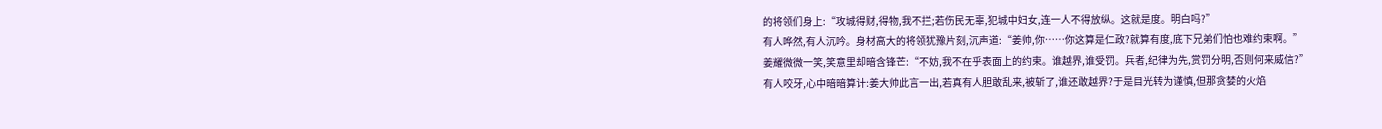的将领们身上:“攻城得财,得物,我不拦;若伤民无辜,犯城中妇女,连一人不得放纵。这就是度。明白吗?”
有人哗然,有人沉吟。身材高大的将领犹豫片刻,沉声道:“姜帅,你……你这算是仁政?就算有度,底下兄弟们怕也难约束啊。”
姜耀微微一笑,笑意里却暗含锋芒:“不妨,我不在乎表面上的约束。谁越界,谁受罚。兵者,纪律为先,赏罚分明,否则何来威信?”
有人咬牙,心中暗暗算计:姜大帅此言一出,若真有人胆敢乱来,被斩了,谁还敢越界?于是目光转为谨慎,但那贪婪的火焰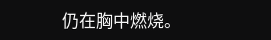仍在胸中燃烧。